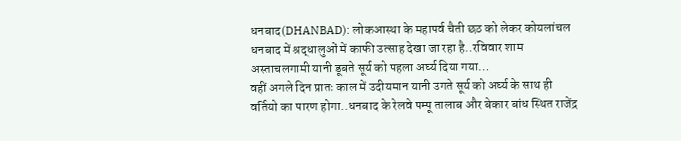धनबाद(DHANBAD): लोकआस्था के महापर्व चैती छठ को लेकर कोयलांचल धनबाद में श्रद्धालुओं में काफी उत्साह देखा जा रहा है..रविवार शाम अस्ताचलगामी यानी डूबते सूर्य को पहला अर्घ्य दिया गया…
वहीं अगले दिन प्रातः काल में उदीयमान यानी उगते सूर्य को अर्घ्य के साथ ही वर्तियो का पारण होगा..धनबाद के रेलवे पम्पू तालाब और बेकार बांध स्थित राजेंद्र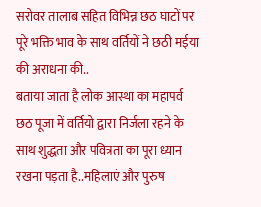सरोवर तालाब सहित विभिन्न छठ घाटों पर पूरे भक्ति भाव के साथ वर्तियों ने छठी मईया की अराधना की..
बताया जाता है लोक आस्था का महापर्व छठ पूजा में वर्तियो द्वारा निर्जला रहने के साथ शुद्धता और पवित्रता का पूरा ध्यान रखना पड़ता है..महिलाएं और पुरुष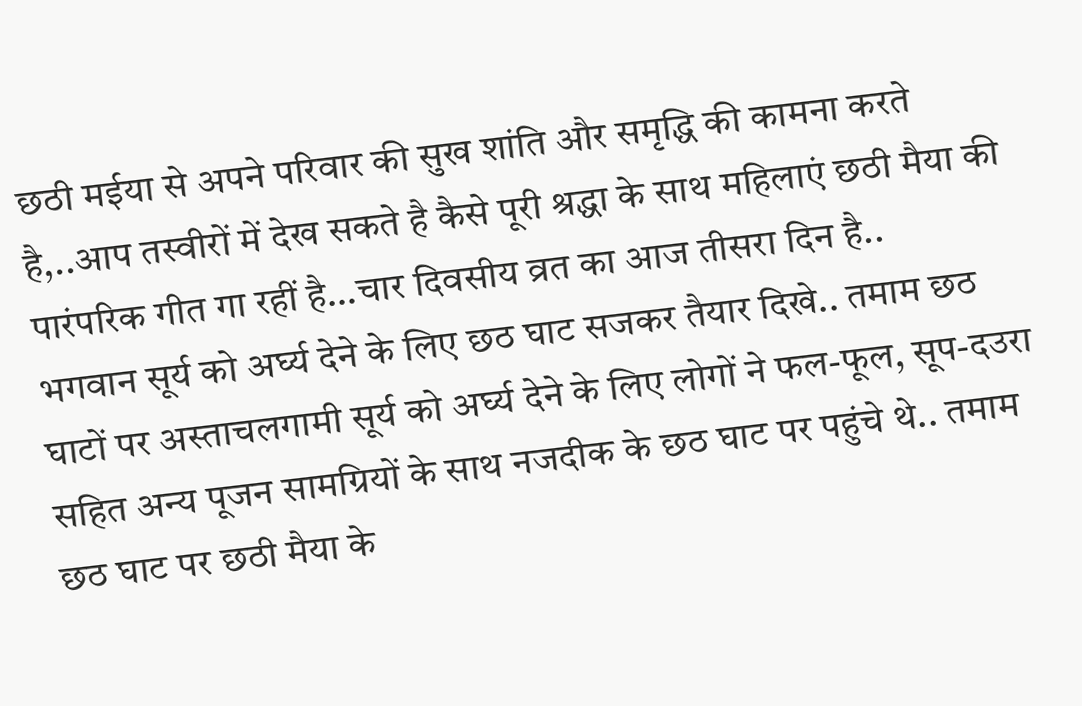छठी मईया से अपने परिवार की सुख शांति और समृद्धि की कामना करते है,..आप तस्वीरों में देख सकते है कैसे पूरी श्रद्धा के साथ महिलाएं छठी मैया की पारंपरिक गीत गा रहीं है…चार दिवसीय व्रत का आज तीसरा दिन है..
भगवान सूर्य को अर्घ्य देने के लिए छठ घाट सजकर तैयार दिखे.. तमाम छठ घाटों पर अस्ताचलगामी सूर्य को अर्घ्य देने के लिए लोगों ने फल-फूल, सूप-दउरा सहित अन्य पूजन सामग्रियों के साथ नजदीक के छठ घाट पर पहुंचे थे.. तमाम छठ घाट पर छठी मैया के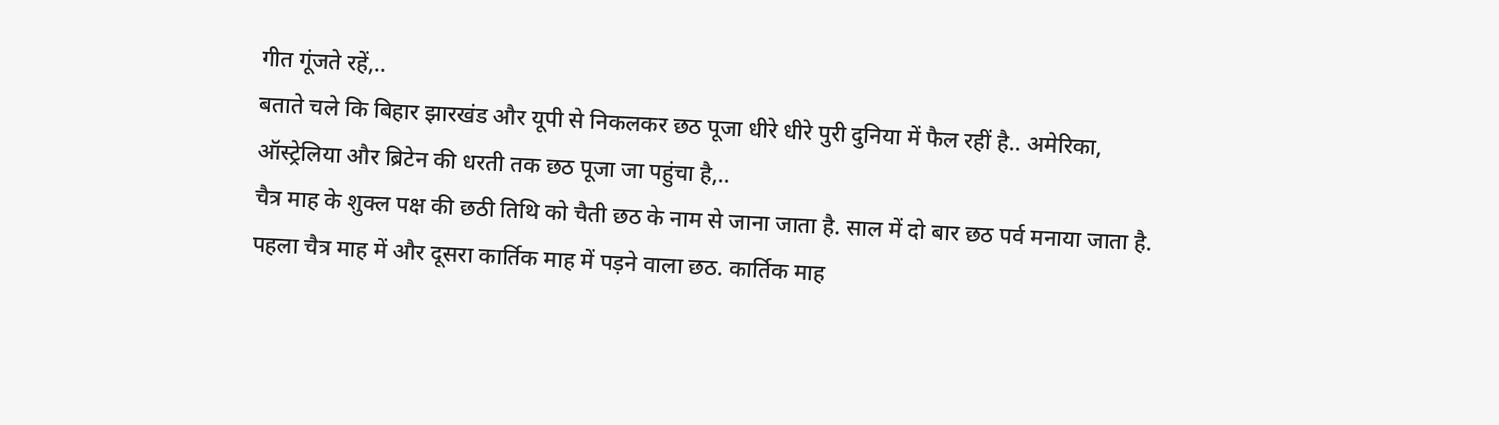गीत गूंजते रहें,..
बताते चले कि बिहार झारखंड और यूपी से निकलकर छठ पूजा धीरे धीरे पुरी दुनिया में फैल रहीं है.. अमेरिका, ऑस्ट्रेलिया और ब्रिटेन की धरती तक छठ पूजा जा पहुंचा है,..
चैत्र माह के शुक्ल पक्ष की छठी तिथि को चैती छठ के नाम से जाना जाता है. साल में दो बार छठ पर्व मनाया जाता है. पहला चैत्र माह में और दूसरा कार्तिक माह में पड़ने वाला छठ. कार्तिक माह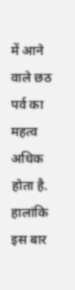में आने वाले छठ पर्व का महत्व अधिक होता है. हालांकि इस बार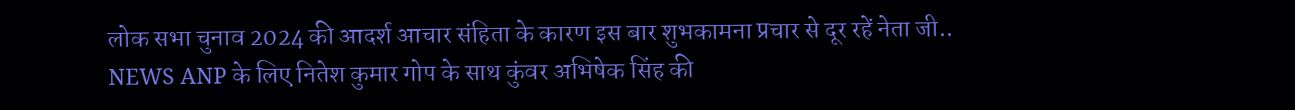लोक सभा चुनाव 2024 की आदर्श आचार संहिता के कारण इस बार शुभकामना प्रचार से दूर रहें नेता जी..
NEWS ANP के लिए नितेश कुमार गोप के साथ कुंवर अभिषेक सिंह की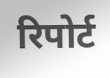रिपोर्ट